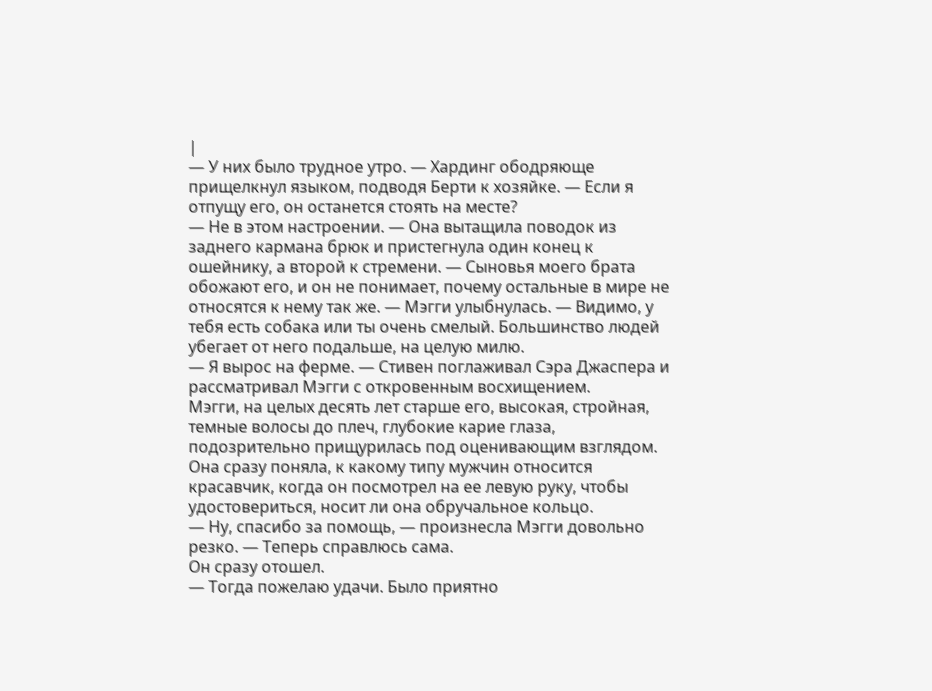|
— У них было трудное утро. — Хардинг ободряюще прищелкнул языком, подводя Берти к хозяйке. — Если я отпущу его, он останется стоять на месте?
— Не в этом настроении. — Она вытащила поводок из заднего кармана брюк и пристегнула один конец к ошейнику, а второй к стремени. — Сыновья моего брата обожают его, и он не понимает, почему остальные в мире не относятся к нему так же. — Мэгги улыбнулась. — Видимо, у тебя есть собака или ты очень смелый. Большинство людей убегает от него подальше, на целую милю.
— Я вырос на ферме. — Стивен поглаживал Сэра Джаспера и рассматривал Мэгги с откровенным восхищением.
Мэгги, на целых десять лет старше его, высокая, стройная, темные волосы до плеч, глубокие карие глаза, подозрительно прищурилась под оценивающим взглядом. Она сразу поняла, к какому типу мужчин относится красавчик, когда он посмотрел на ее левую руку, чтобы удостовериться, носит ли она обручальное кольцо.
— Ну, спасибо за помощь, — произнесла Мэгги довольно резко. — Теперь справлюсь сама.
Он сразу отошел.
— Тогда пожелаю удачи. Было приятно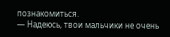познакомиться.
— Надеюсь, твои мальчики не очень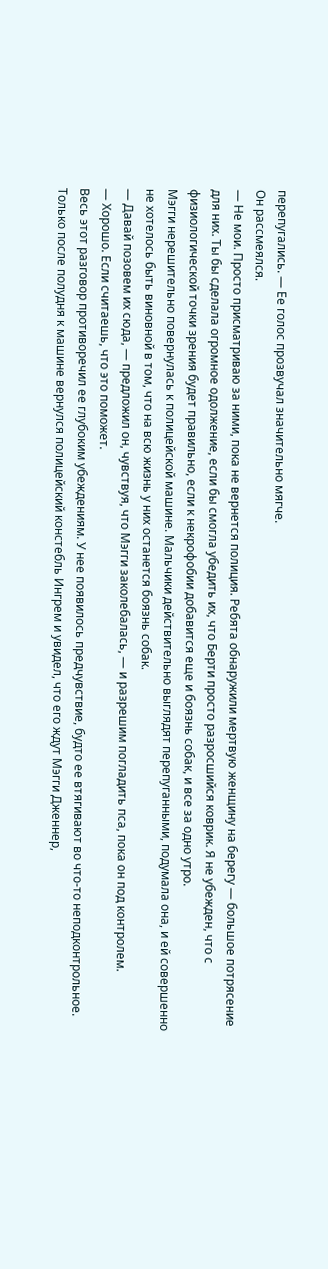перепугались. — Ее голос прозвучал значительно мягче.
Он рассмеялся.
— Не мои. Просто присматриваю за ними, пока не вернется полиция. Ребята обнаружили мертвую женщину на берегу — большое потрясение для них. Ты бы сделала огромное одолжение, если бы смогла убедить их, что Берти просто разросшийся коврик. Я не убежден, что с физиологической точки зрения будет правильно, если к некрофобии добавится еще и боязнь собак, и все за одно утро.
Мэгги нерешительно повернулась к полицейской машине. Мальчики действительно выглядят перепуганными, подумала она, и ей совершенно не хотелось быть виновной в том, что на всю жизнь у них останется боязнь собак.
— Давай позовем их сюда, — предложил он, чувствуя, что Мэгги заколебалась, — и разрешим погладить пса, пока он под контролем.
— Хорошо. Если считаешь, что это поможет.
Весь этот разговор противоречил ее глубоким убеждениям. У нее появилось предчувствие, будто ее втягивают во что-то неподконтрольное.
Только после полудня к машине вернулся полицейский констебль Ингрем и увидел, что его ждут Мэгги Дженнер,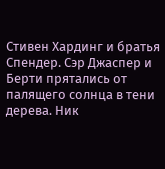Стивен Хардинг и братья Спендер. Сэр Джаспер и Берти прятались от палящего солнца в тени дерева. Ник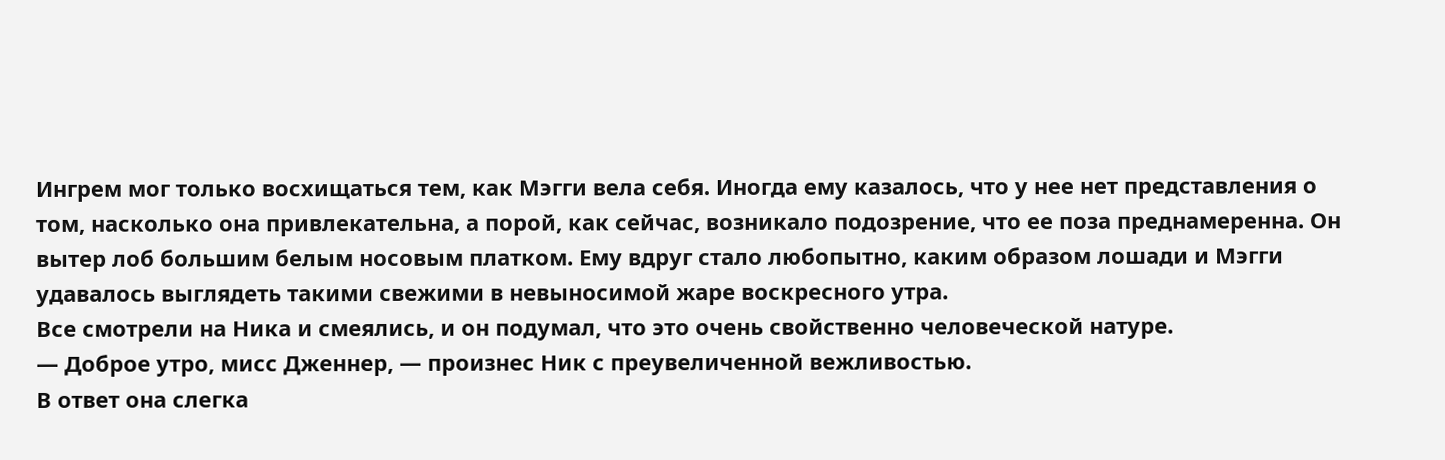Ингрем мог только восхищаться тем, как Мэгги вела себя. Иногда ему казалось, что у нее нет представления о том, насколько она привлекательна, а порой, как сейчас, возникало подозрение, что ее поза преднамеренна. Он вытер лоб большим белым носовым платком. Ему вдруг стало любопытно, каким образом лошади и Мэгги удавалось выглядеть такими свежими в невыносимой жаре воскресного утра.
Все смотрели на Ника и смеялись, и он подумал, что это очень свойственно человеческой натуре.
— Доброе утро, мисс Дженнер, — произнес Ник с преувеличенной вежливостью.
В ответ она слегка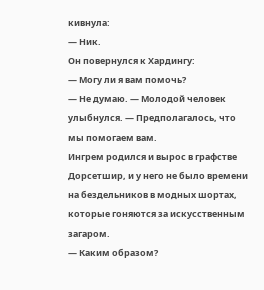кивнула:
— Ник.
Он повернулся к Хардингу:
— Могу ли я вам помочь?
— Не думаю. — Молодой человек улыбнулся. — Предполагалось, что мы помогаем вам.
Ингрем родился и вырос в графстве Дорсетшир, и у него не было времени на бездельников в модных шортах, которые гоняются за искусственным загаром.
— Каким образом?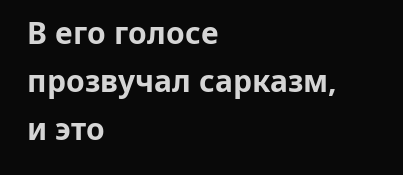В его голосе прозвучал сарказм, и это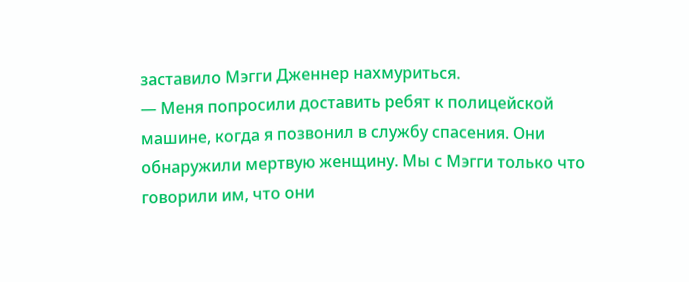заставило Мэгги Дженнер нахмуриться.
— Меня попросили доставить ребят к полицейской машине, когда я позвонил в службу спасения. Они обнаружили мертвую женщину. Мы с Мэгги только что говорили им, что они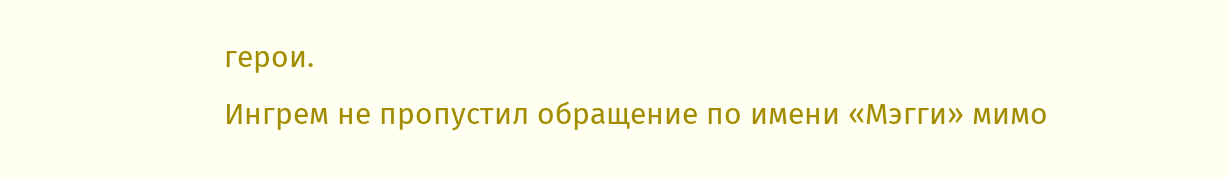герои.
Ингрем не пропустил обращение по имени «Мэгги» мимо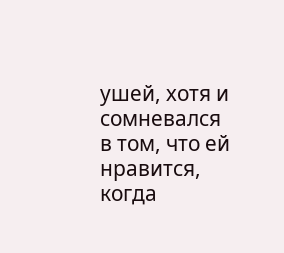ушей, хотя и сомневался в том, что ей нравится, когда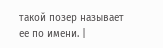такой позер называет ее по имени. |